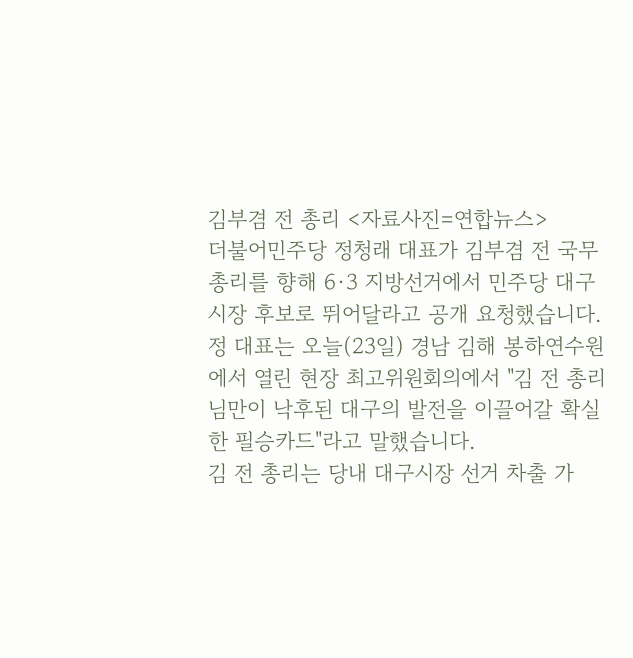김부겸 전 총리 <자료사진=연합뉴스>
더불어민주당 정청래 대표가 김부겸 전 국무총리를 향해 6·3 지방선거에서 민주당 대구시장 후보로 뛰어달라고 공개 요청했습니다.
정 대표는 오늘(23일) 경남 김해 봉하연수원에서 열린 현장 최고위원회의에서 "김 전 총리님만이 낙후된 대구의 발전을 이끌어갈 확실한 필승카드"라고 말했습니다.
김 전 총리는 당내 대구시장 선거 차출 가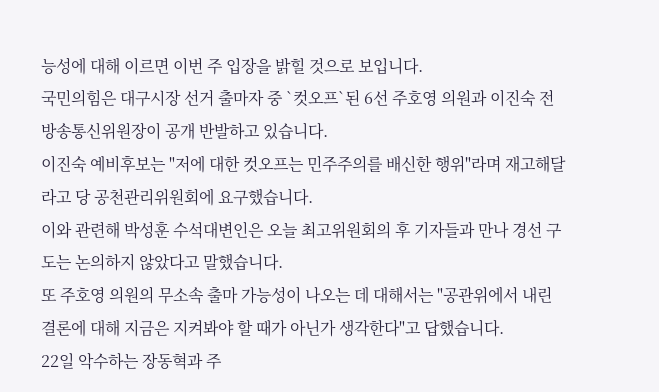능성에 대해 이르면 이번 주 입장을 밝힐 것으로 보입니다.
국민의힘은 대구시장 선거 출마자 중 `컷오프`된 6선 주호영 의원과 이진숙 전 방송통신위원장이 공개 반발하고 있습니다.
이진숙 예비후보는 "저에 대한 컷오프는 민주주의를 배신한 행위"라며 재고해달라고 당 공천관리위원회에 요구했습니다.
이와 관련해 박성훈 수석대변인은 오늘 최고위원회의 후 기자들과 만나 경선 구도는 논의하지 않았다고 말했습니다.
또 주호영 의원의 무소속 출마 가능성이 나오는 데 대해서는 "공관위에서 내린 결론에 대해 지금은 지켜봐야 할 때가 아닌가 생각한다"고 답했습니다.
22일 악수하는 장동혁과 주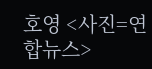호영 <사진=연합뉴스>